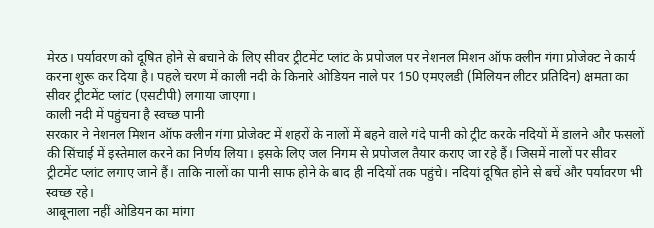मेरठ। पर्यावरण को दूषित होने से बचाने के लिए सीवर ट्रीटमेंट प्लांट के प्रपोजल पर नेशनल मिशन ऑफ क्लीन गंगा प्रोजेक्ट ने कार्य करना शुरू कर दिया है। पहले चरण में काली नदी के किनारे ओडियन नाले पर 150 एमएलडी (मिलियन लीटर प्रतिदिन) क्षमता का सीवर ट्रीटमेंट प्लांट (एसटीपी) लगाया जाएगा।
काली नदी में पहुंचना है स्वच्छ पानी
सरकार ने नेशनल मिशन ऑफ क्लीन गंगा प्रोजेक्ट में शहरों के नालों में बहने वाले गंदे पानी को ट्रीट करके नदियों में डालने और फसलों की सिंचाई में इस्तेमाल करने का निर्णय लिया। इसके लिए जल निगम से प्रपोजल तैयार कराए जा रहे हैं। जिसमें नालों पर सीवर ट्रीटमेंट प्लांट लगाए जाने हैं। ताकि नालों का पानी साफ होने के बाद ही नदियों तक पहुंचे। नदियां दूषित होने से बचें और पर्यावरण भी स्वच्छ रहे।
आबूनाला नहीं ओडियन का मांगा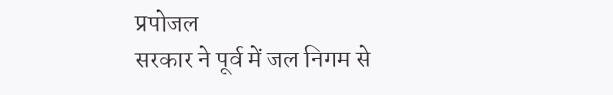प्रपोजल
सरकार ने पूर्व में जल निगम से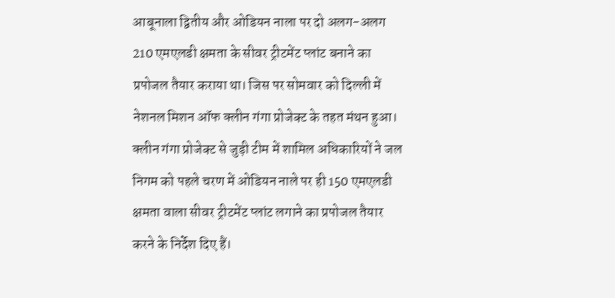आबूनाला द्वितीय और ओडियन नाला पर दो अलग-अलग 210 एमएलडी क्षमता के सीवर ट्रीटमेंट प्लांट बनाने का प्रपोजल तैयार कराया था। जिस पर सोमवार को दिल्ली में नेशनल मिशन ऑफ क्लीन गंगा प्रोजेक्ट के तहत मंथन हुआ। क्लीन गंगा प्रोजेक्ट से जुड़ी टीम में शामिल अधिकारियों ने जल निगम को पहले चरण में ओडियन नाले पर ही 150 एमएलडी क्षमता वाला सीवर ट्रीटमेंट प्लांट लगाने का प्रपोजल तैयार करने के निर्देश दिए हैं।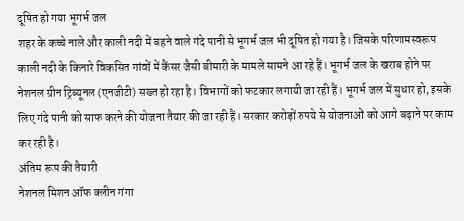दूषित हो गया भूगर्भ जल
शहर के कच्चे नाले और काली नदी में बहने वाले गंदे पानी से भूगर्भ जल भी दूषित हो गया है। जिसके परिणामस्वरूप काली नदी के किनारे विकसित गांवों में कैंसर जैसी बीमारी के मामले सामने आ रहे हैं। भूगर्भ जल के खराब होने पर नेशनल ग्रीन ट्रिब्यूनल (एनजीटी) सख्त हो रहा है। विभागों को फटकार लगायी जा रही हैं। भूगर्भ जल में सुधार हो, इसके लिए गंदे पानी को साफ करने की योजना तैयार की जा रही हैं। सरकार करोड़ों रुपये से योजनाओं को आगे बढ़ाने पर काम कर रही है।
अंतिम रूप की तैयारी
नेशनल मिशन ऑफ क्लीन गंगा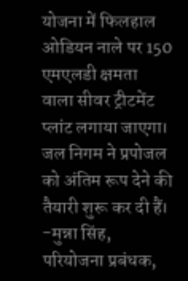योजना में फिलहाल ओडियन नाले पर 150 एमएलडी क्षमता वाला सीवर ट्रीटमेंट प्लांट लगाया जाएगा। जल निगम ने प्रपोजल को अंतिम रूप देने की तैयारी शुरू कर दी हैं। -मुन्ना सिंह, परियोजना प्रबंधक,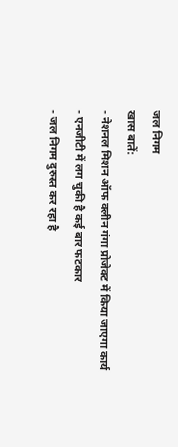जल निगम
खास बातें:
- नेशनल मिशन ऑफ क्लीन गंगा प्रोजेक्ट में किया जाएगा कार्य
- एनजीटी में लग चुकी है कई बार फटकार
- जल निगम दुरुस्त कर रहा है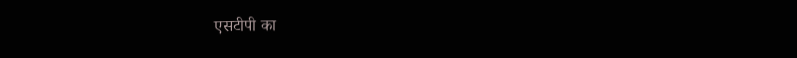एसटीपी का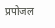प्रपोजल